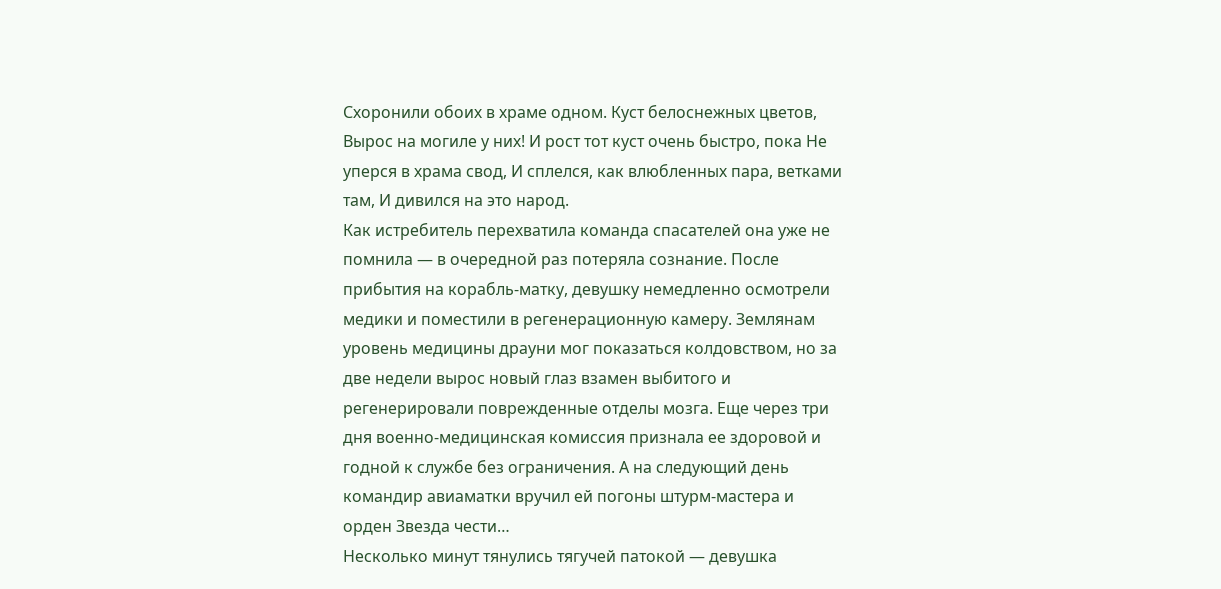Схоронили обоих в храме одном. Куст белоснежных цветов, Вырос на могиле у них! И рост тот куст очень быстро, пока Не уперся в храма свод, И сплелся, как влюбленных пара, ветками там, И дивился на это народ.
Как истребитель перехватила команда спасателей она уже не помнила — в очередной раз потеряла сознание. После прибытия на корабль-матку, девушку немедленно осмотрели медики и поместили в регенерационную камеру. Землянам уровень медицины драуни мог показаться колдовством, но за две недели вырос новый глаз взамен выбитого и регенерировали поврежденные отделы мозга. Еще через три дня военно-медицинская комиссия признала ее здоровой и годной к службе без ограничения. А на следующий день командир авиаматки вручил ей погоны штурм-мастера и орден Звезда чести…
Несколько минут тянулись тягучей патокой — девушка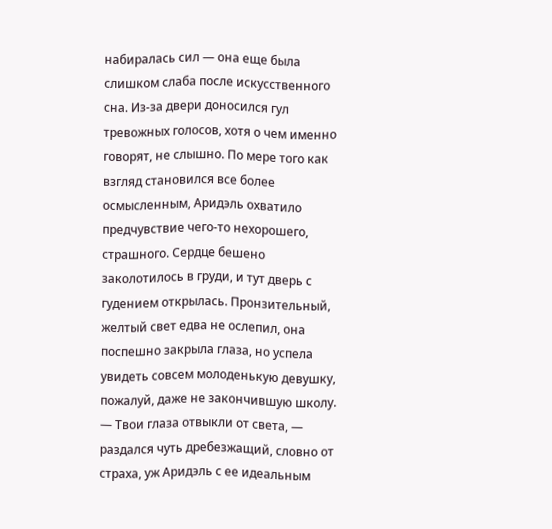набиралась сил — она еще была слишком слаба после искусственного сна. Из-за двери доносился гул тревожных голосов, хотя о чем именно говорят, не слышно. По мере того как взгляд становился все более осмысленным, Аридэль охватило предчувствие чего-то нехорошего, страшного. Сердце бешено заколотилось в груди, и тут дверь с гудением открылась. Пронзительный, желтый свет едва не ослепил, она поспешно закрыла глаза, но успела увидеть совсем молоденькую девушку, пожалуй, даже не закончившую школу.
— Твои глаза отвыкли от света, — раздался чуть дребезжащий, словно от страха, уж Аридэль с ее идеальным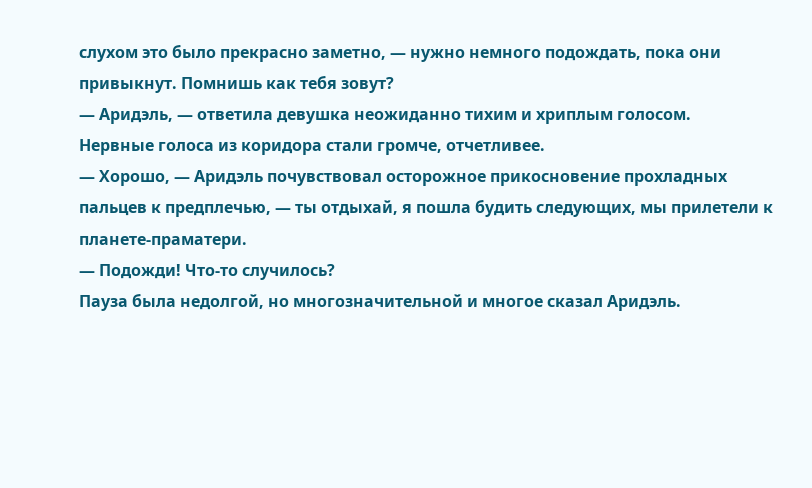слухом это было прекрасно заметно, — нужно немного подождать, пока они привыкнут. Помнишь как тебя зовут?
— Аридэль, — ответила девушка неожиданно тихим и хриплым голосом.
Нервные голоса из коридора стали громче, отчетливее.
— Хорошо, — Аридэль почувствовал осторожное прикосновение прохладных пальцев к предплечью, — ты отдыхай, я пошла будить следующих, мы прилетели к планете-праматери.
— Подожди! Что-то случилось?
Пауза была недолгой, но многозначительной и многое сказал Аридэль.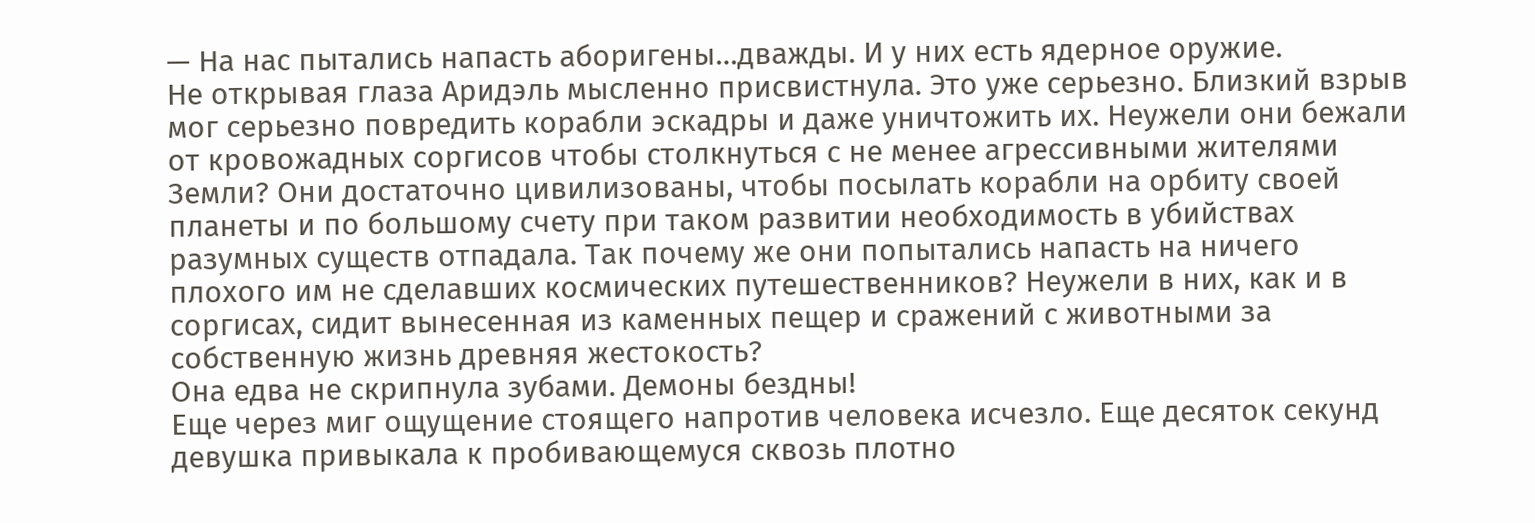— На нас пытались напасть аборигены…дважды. И у них есть ядерное оружие.
Не открывая глаза Аридэль мысленно присвистнула. Это уже серьезно. Близкий взрыв мог серьезно повредить корабли эскадры и даже уничтожить их. Неужели они бежали от кровожадных соргисов чтобы столкнуться с не менее агрессивными жителями Земли? Они достаточно цивилизованы, чтобы посылать корабли на орбиту своей планеты и по большому счету при таком развитии необходимость в убийствах разумных существ отпадала. Так почему же они попытались напасть на ничего плохого им не сделавших космических путешественников? Неужели в них, как и в соргисах, сидит вынесенная из каменных пещер и сражений с животными за собственную жизнь древняя жестокость?
Она едва не скрипнула зубами. Демоны бездны!
Еще через миг ощущение стоящего напротив человека исчезло. Еще десяток секунд девушка привыкала к пробивающемуся сквозь плотно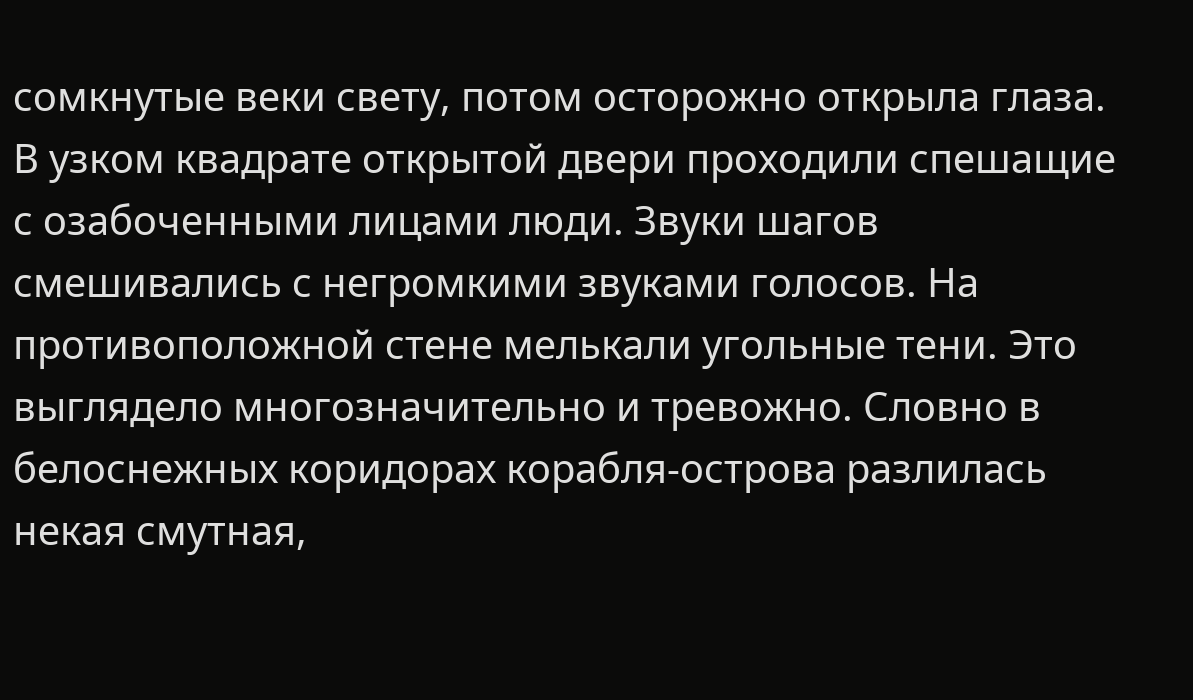сомкнутые веки свету, потом осторожно открыла глаза.
В узком квадрате открытой двери проходили спешащие с озабоченными лицами люди. Звуки шагов смешивались с негромкими звуками голосов. На противоположной стене мелькали угольные тени. Это выглядело многозначительно и тревожно. Словно в белоснежных коридорах корабля-острова разлилась некая смутная,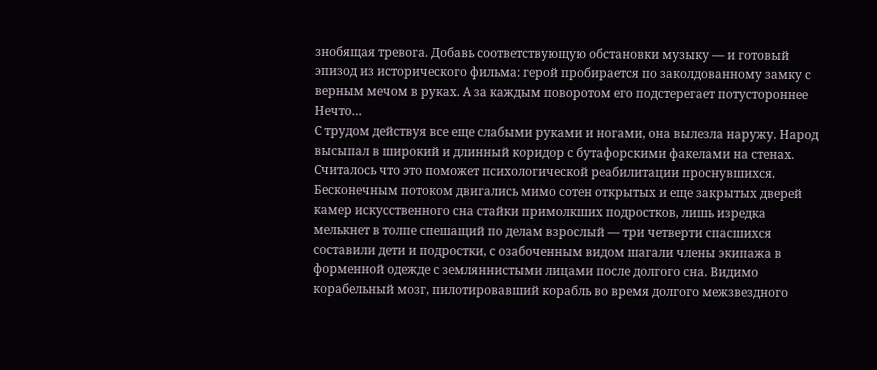знобящая тревога. Добавь соответствующую обстановки музыку — и готовый эпизод из исторического фильма: герой пробирается по заколдованному замку с верным мечом в руках. А за каждым поворотом его подстерегает потустороннее Нечто…
С трудом действуя все еще слабыми руками и ногами, она вылезла наружу. Народ высыпал в широкий и длинный коридор с бутафорскими факелами на стенах. Считалось что это поможет психологической реабилитации проснувшихся. Бесконечным потоком двигались мимо сотен открытых и еще закрытых дверей камер искусственного сна стайки примолкших подростков, лишь изредка мелькнет в толпе спешащий по делам взрослый — три четверти спасшихся составили дети и подростки, с озабоченным видом шагали члены экипажа в форменной одежде с земляннистыми лицами после долгого сна. Видимо корабельный мозг, пилотировавший корабль во время долгого межзвездного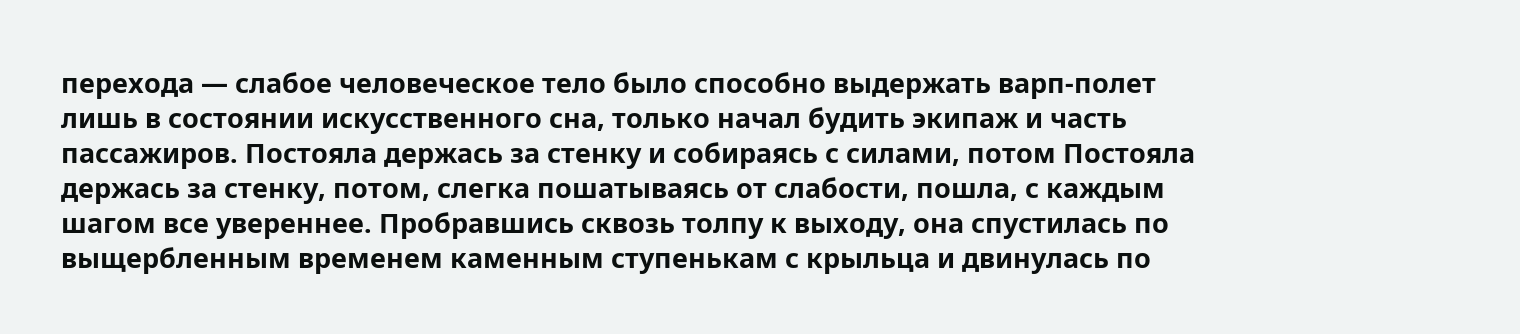перехода — слабое человеческое тело было способно выдержать варп-полет лишь в состоянии искусственного сна, только начал будить экипаж и часть пассажиров. Постояла держась за стенку и собираясь с силами, потом Постояла держась за стенку, потом, слегка пошатываясь от слабости, пошла, с каждым шагом все увереннее. Пробравшись сквозь толпу к выходу, она спустилась по выщербленным временем каменным ступенькам с крыльца и двинулась по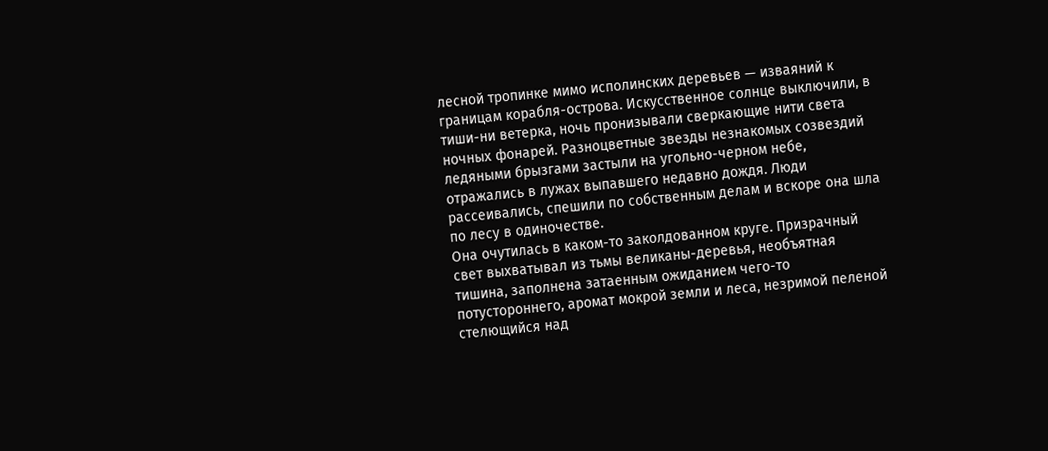лесной тропинке мимо исполинских деревьев — изваяний к границам корабля-острова. Искусственное солнце выключили, в тиши-ни ветерка, ночь пронизывали сверкающие нити света ночных фонарей. Разноцветные звезды незнакомых созвездий ледяными брызгами застыли на угольно-черном небе, отражались в лужах выпавшего недавно дождя. Люди рассеивались, спешили по собственным делам и вскоре она шла по лесу в одиночестве.
Она очутилась в каком-то заколдованном круге. Призрачный свет выхватывал из тьмы великаны-деревья, необъятная тишина, заполнена затаенным ожиданием чего-то потустороннего, аромат мокрой земли и леса, незримой пеленой стелющийся над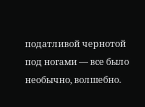податливой чернотой под ногами — все было необычно, волшебно.